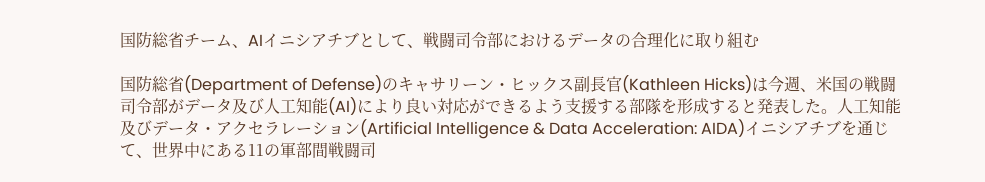国防総省チーム、AIイニシアチブとして、戦闘司令部におけるデータの合理化に取り組む

国防総省(Department of Defense)のキャサリーン・ヒックス副長官(Kathleen Hicks)は今週、米国の戦闘司令部がデータ及び人工知能(AI)により良い対応ができるよう支援する部隊を形成すると発表した。人工知能及びデータ・アクセラレーション(Artificial Intelligence & Data Acceleration: AIDA)イニシアチブを通じて、世界中にある11の軍部間戦闘司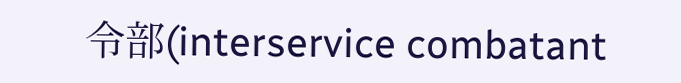令部(interservice combatant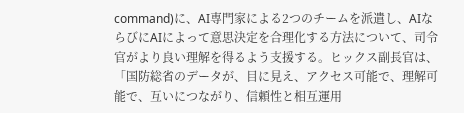command)に、AI専門家による2つのチームを派遣し、AIならびにAIによって意思決定を合理化する方法について、司令官がより良い理解を得るよう支援する。ヒックス副長官は、「国防総省のデータが、目に見え、アクセス可能で、理解可能で、互いにつながり、信頼性と相互運用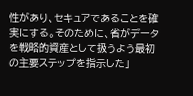性があり、セキュアであることを確実にする。そのために、省がデータを戦略的資産として扱うよう最初の主要ステップを指示した」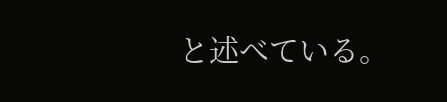と述べている。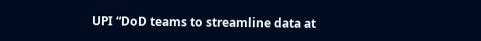UPI “DoD teams to streamline data at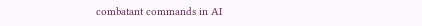combatant commands in AI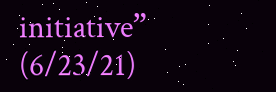initiative” (6/23/21)